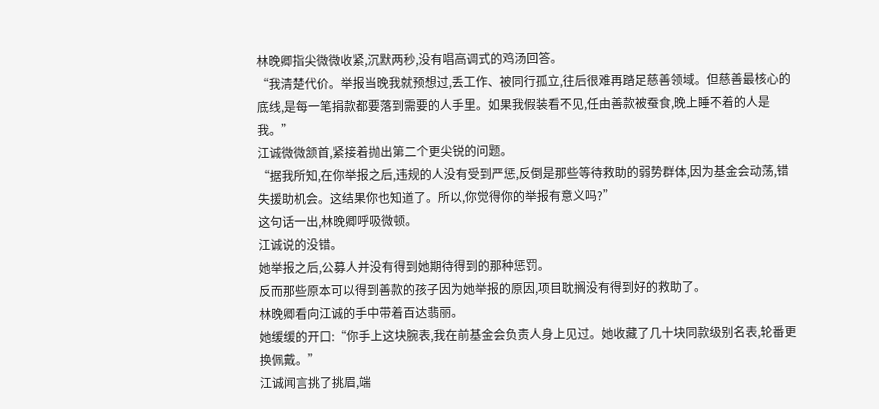林晚卿指尖微微收紧,沉默两秒,没有唱高调式的鸡汤回答。
“我清楚代价。举报当晚我就预想过,丢工作、被同行孤立,往后很难再踏足慈善领域。但慈善最核心的底线,是每一笔捐款都要落到需要的人手里。如果我假装看不见,任由善款被蚕食,晚上睡不着的人是我。”
江诚微微颔首,紧接着抛出第二个更尖锐的问题。
“据我所知,在你举报之后,违规的人没有受到严惩,反倒是那些等待救助的弱势群体,因为基金会动荡,错失援助机会。这结果你也知道了。所以,你觉得你的举报有意义吗?”
这句话一出,林晚卿呼吸微顿。
江诚说的没错。
她举报之后,公募人并没有得到她期待得到的那种惩罚。
反而那些原本可以得到善款的孩子因为她举报的原因,项目耽搁没有得到好的救助了。
林晚卿看向江诚的手中带着百达翡丽。
她缓缓的开口:“你手上这块腕表,我在前基金会负责人身上见过。她收藏了几十块同款级别名表,轮番更换佩戴。”
江诚闻言挑了挑眉,端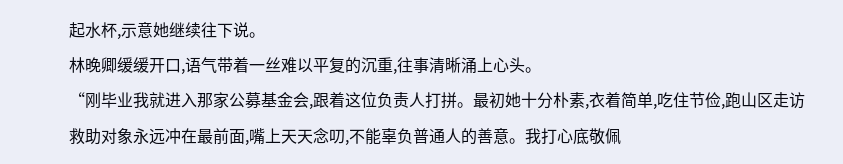起水杯,示意她继续往下说。
林晚卿缓缓开口,语气带着一丝难以平复的沉重,往事清晰涌上心头。
“刚毕业我就进入那家公募基金会,跟着这位负责人打拼。最初她十分朴素,衣着简单,吃住节俭,跑山区走访救助对象永远冲在最前面,嘴上天天念叨,不能辜负普通人的善意。我打心底敬佩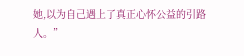她,以为自己遇上了真正心怀公益的引路人。”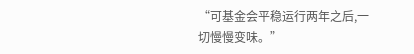“可基金会平稳运行两年之后,一切慢慢变味。”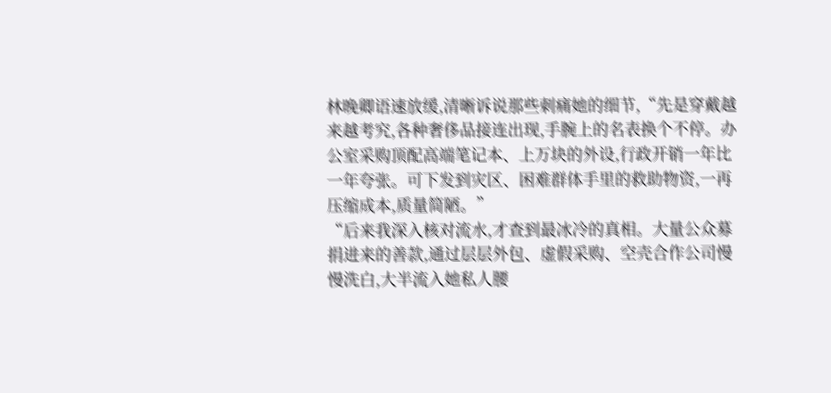林晚卿语速放缓,清晰诉说那些刺痛她的细节,“先是穿戴越来越考究,各种奢侈品接连出现,手腕上的名表换个不停。办公室采购顶配高端笔记本、上万块的外设,行政开销一年比一年夸张。可下发到灾区、困难群体手里的救助物资,一再压缩成本,质量简陋。”
“后来我深入核对流水,才查到最冰冷的真相。大量公众募捐进来的善款,通过层层外包、虚假采购、空壳合作公司慢慢洗白,大半流入她私人腰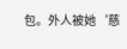包。外人被她‘慈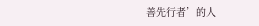善先行者’的人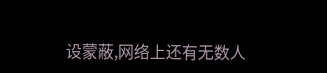设蒙蔽,网络上还有无数人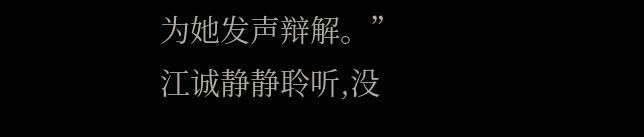为她发声辩解。”
江诚静静聆听,没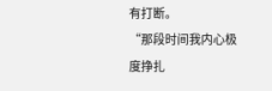有打断。
“那段时间我内心极度挣扎